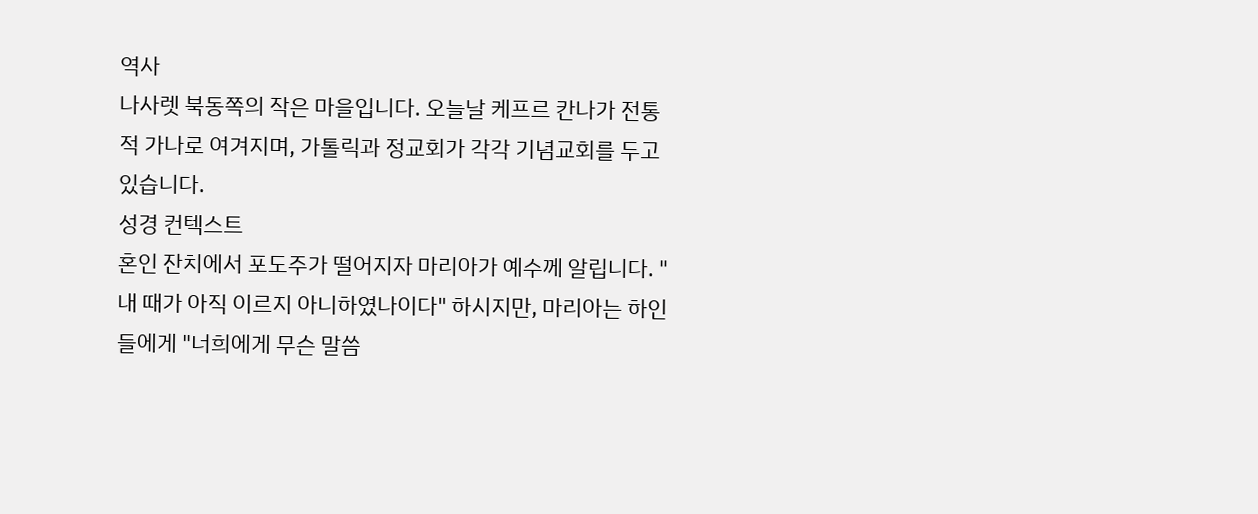역사
나사렛 북동쪽의 작은 마을입니다. 오늘날 케프르 칸나가 전통적 가나로 여겨지며, 가톨릭과 정교회가 각각 기념교회를 두고 있습니다.
성경 컨텍스트
혼인 잔치에서 포도주가 떨어지자 마리아가 예수께 알립니다. "내 때가 아직 이르지 아니하였나이다" 하시지만, 마리아는 하인들에게 "너희에게 무슨 말씀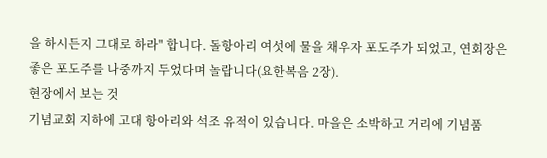을 하시든지 그대로 하라" 합니다. 돌항아리 여섯에 물을 채우자 포도주가 되었고, 연회장은 좋은 포도주를 나중까지 두었다며 놀랍니다(요한복음 2장).
현장에서 보는 것
기념교회 지하에 고대 항아리와 석조 유적이 있습니다. 마을은 소박하고 거리에 기념품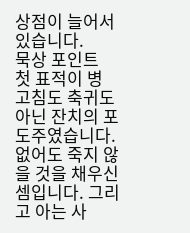상점이 늘어서 있습니다.
묵상 포인트
첫 표적이 병 고침도 축귀도 아닌 잔치의 포도주였습니다. 없어도 죽지 않을 것을 채우신 셈입니다. 그리고 아는 사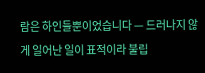람은 하인들뿐이었습니다 — 드러나지 않게 일어난 일이 표적이라 불립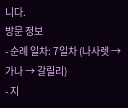니다.
방문 정보
- 순례 일차: 7일차 (나사렛 → 가나 → 갈릴리)
- 지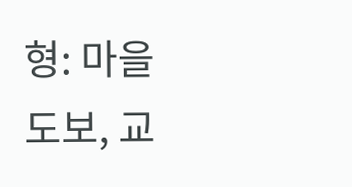형: 마을 도보, 교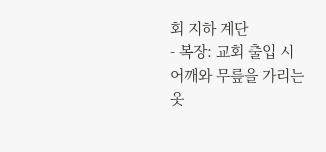회 지하 계단
- 복장: 교회 출입 시 어깨와 무릎을 가리는 옷